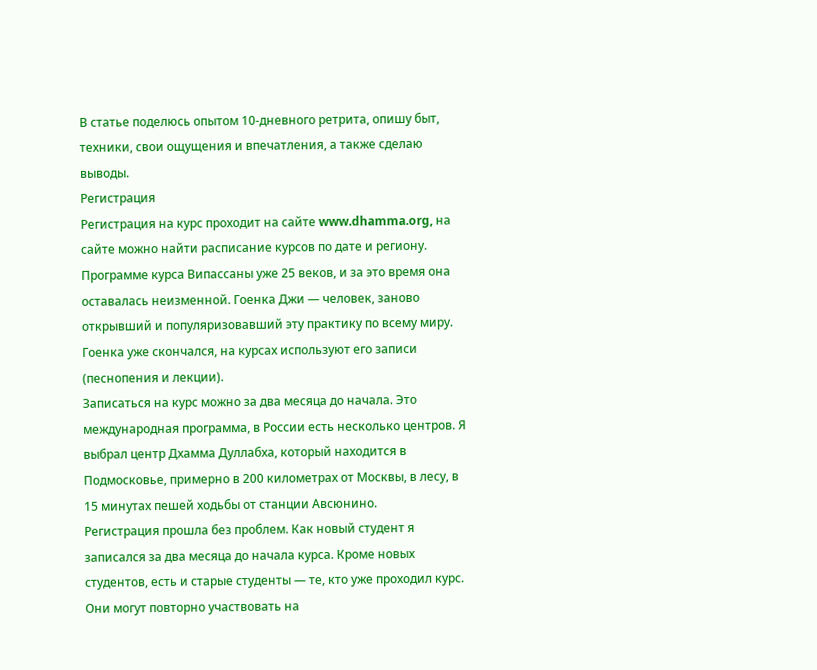В статье поделюсь опытом 10-дневного ретрита, опишу быт, техники, свои ощущения и впечатления, а также сделаю выводы.
Регистрация
Регистрация на курс проходит на сайте www.dhamma.org, на сайте можно найти расписание курсов по дате и региону. Программе курса Випассаны уже 25 веков, и за это время она оставалась неизменной. Гоенка Джи — человек, заново открывший и популяризовавший эту практику по всему миру. Гоенка уже скончался, на курсах используют его записи (песнопения и лекции).
Записаться на курс можно за два месяца до начала. Это международная программа, в России есть несколько центров. Я выбрал центр Дхамма Дуллабха, который находится в Подмосковье, примерно в 200 километрах от Москвы, в лесу, в 15 минутах пешей ходьбы от станции Авсюнино.
Регистрация прошла без проблем. Как новый студент я записался за два месяца до начала курса. Кроме новых студентов, есть и старые студенты — те, кто уже проходил курс. Они могут повторно участвовать на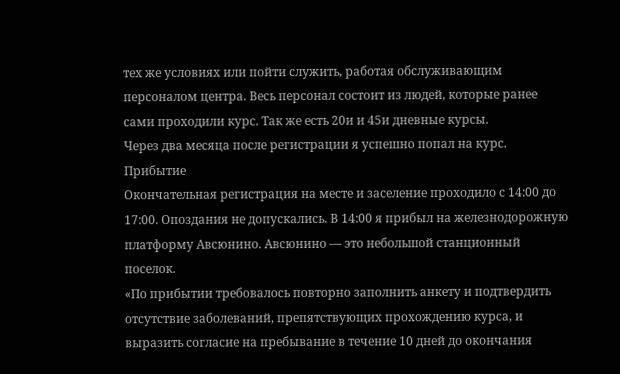тех же условиях или пойти служить, работая обслуживающим персоналом центра. Весь персонал состоит из людей, которые ранее сами проходили курс. Так же есть 20и и 45и дневные курсы.
Через два месяца после регистрации я успешно попал на курс.
Прибытие
Окончательная регистрация на месте и заселение проходило с 14:00 до 17:00. Опоздания не допускались. В 14:00 я прибыл на железнодорожную платформу Авсюнино. Авсюнино — это небольшой станционный поселок.
«По прибытии требовалось повторно заполнить анкету и подтвердить отсутствие заболеваний, препятствующих прохождению курса, и выразить согласие на пребывание в течение 10 дней до окончания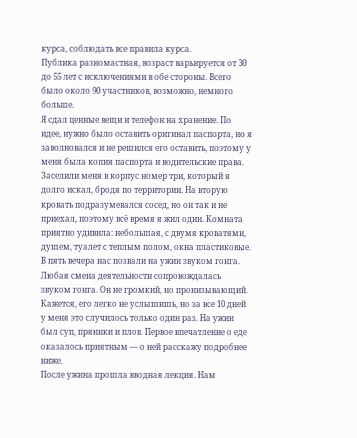курса, соблюдать все правила курса.
Публика разномастная, возраст варьируется от 30 до 55 лет с исключениями в обе стороны. Всего было около 90 участников, возможно, немного больше.
Я сдал ценные вещи и телефон на хранение. По идее, нужно было оставить оригинал паспорта, но я заволновался и не решился его оставить, поэтому у меня была копия паспорта и водительские права.
Заселили меня в корпус номер три, который я долго искал, бродя по территории. На вторую кровать подразумевался сосед, но он так и не приехал, поэтому всё время я жил один. Комната приятно удивила: небольшая, с двумя кроватями, душем, туалет с теплым полом, окна пластиковые.
В пять вечера нас позвали на ужин звуком гонга. Любая смена деятельности сопровождалась звуком гонга. Он не громкий, но пронизывающий. Кажется, его легко не услышишь, но за все 10 дней у меня это случилось только один раз. На ужин был суп, пряники и плов. Первое впечатление о еде оказалось приятным — о ней расскажу подробнее ниже.
После ужина прошла вводная лекция. Нам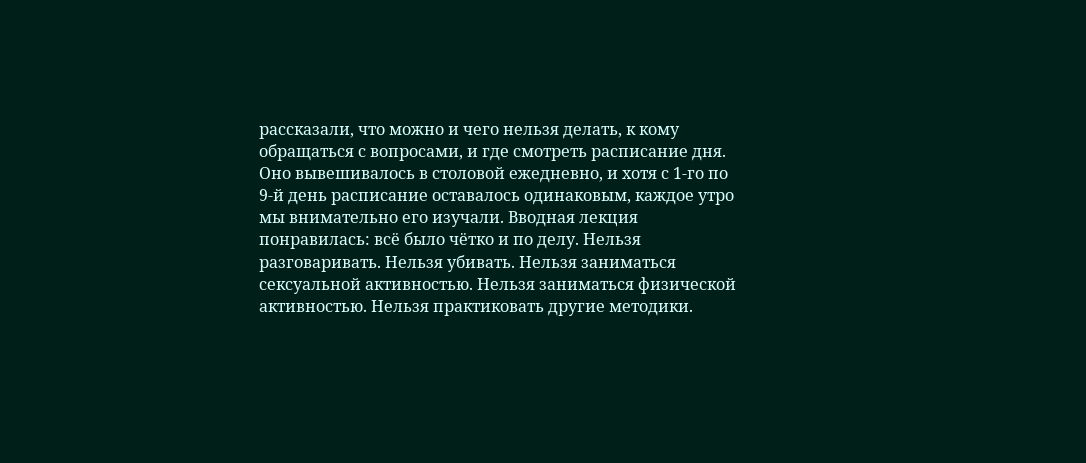рассказали, что можно и чего нельзя делать, к кому обращаться с вопросами, и где смотреть расписание дня. Оно вывешивалось в столовой ежедневно, и хотя с 1-го по 9-й день расписание оставалось одинаковым, каждое утро мы внимательно его изучали. Вводная лекция понравилась: всё было чётко и по делу. Нельзя разговаривать. Нельзя убивать. Нельзя заниматься сексуальной активностью. Нельзя заниматься физической активностью. Нельзя практиковать другие методики.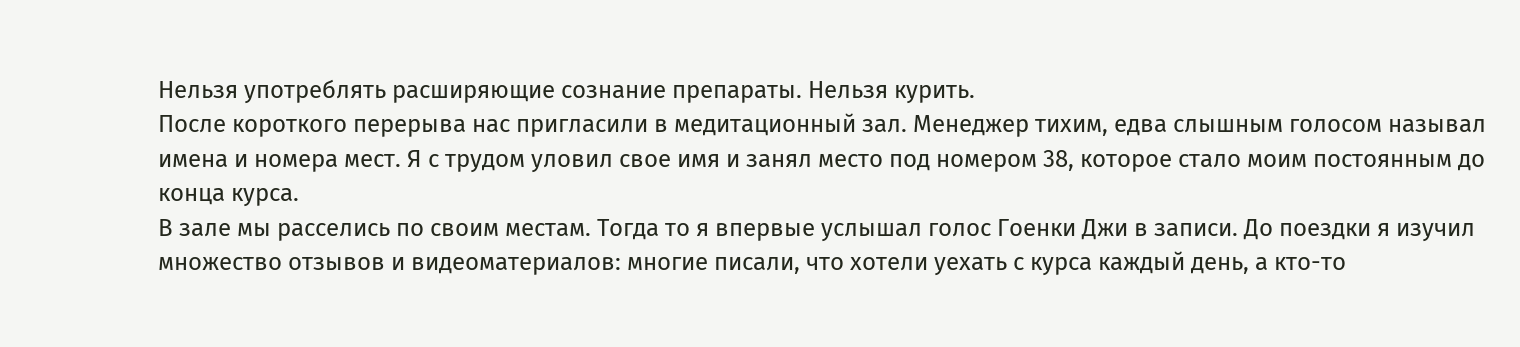Нельзя употреблять расширяющие сознание препараты. Нельзя курить.
После короткого перерыва нас пригласили в медитационный зал. Менеджер тихим, едва слышным голосом называл имена и номера мест. Я с трудом уловил свое имя и занял место под номером 38, которое стало моим постоянным до конца курса.
В зале мы расселись по своим местам. Тогда то я впервые услышал голос Гоенки Джи в записи. До поездки я изучил множество отзывов и видеоматериалов: многие писали, что хотели уехать с курса каждый день, а кто-то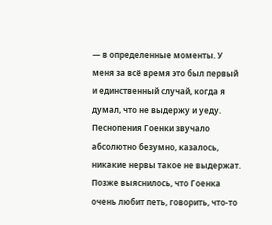— в определенные моменты. У меня за всё время это был первый и единственный случай, когда я думал, что не выдержу и уеду. Песнопения Гоенки звучало абсолютно безумно, казалось, никакие нервы такое не выдержат. Позже выяснилось, что Гоенка очень любит петь, говорить, что-то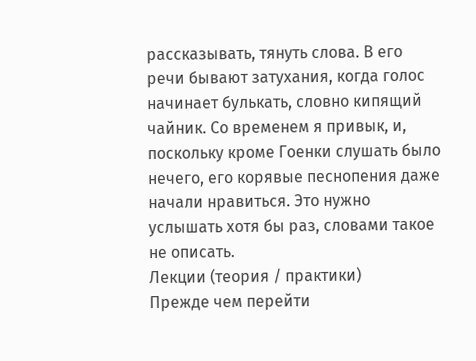рассказывать, тянуть слова. В его речи бывают затухания, когда голос начинает булькать, словно кипящий чайник. Со временем я привык, и, поскольку кроме Гоенки слушать было нечего, его корявые песнопения даже начали нравиться. Это нужно услышать хотя бы раз, словами такое не описать.
Лекции (теория / практики)
Прежде чем перейти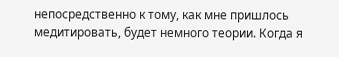непосредственно к тому, как мне пришлось медитировать, будет немного теории. Когда я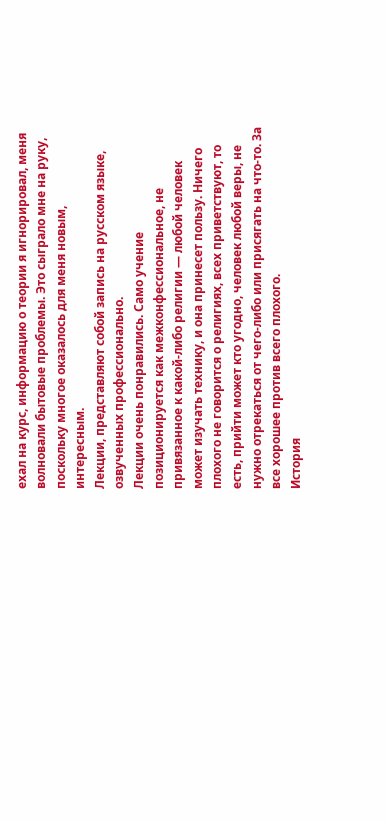ехал на курс, информацию о теории я игнорировал, меня волновали бытовые проблемы. Это сыграло мне на руку, поскольку многое оказалось для меня новым, интересным.
Лекции, представляют собой запись на русском языке, озвученных профессионально.
Лекции очень понравились. Само учение позиционируется как межконфессиональное, не привязанное к какой-либо религии — любой человек может изучать технику, и она принесет пользу. Ничего плохого не говорится о религиях, всех приветствуют, то есть, прийти может кто угодно, человек любой веры, не нужно отрекаться от чего-либо или присягать на что-то. За все хорошее против всего плохого.
История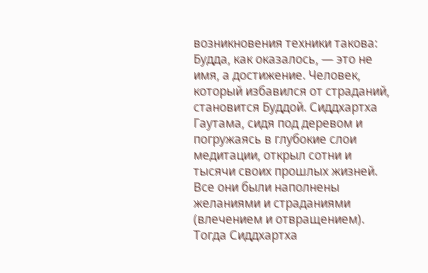возникновения техники такова: Будда, как оказалось, — это не имя, а достижение. Человек, который избавился от страданий, становится Буддой. Сиддхартха Гаутама, сидя под деревом и погружаясь в глубокие слои медитации, открыл сотни и тысячи своих прошлых жизней. Все они были наполнены желаниями и страданиями (влечением и отвращением). Тогда Сиддхартха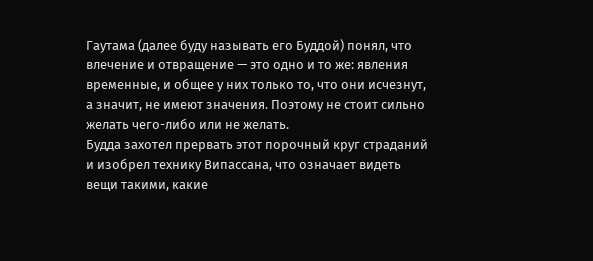Гаутама (далее буду называть его Буддой) понял, что влечение и отвращение — это одно и то же: явления временные, и общее у них только то, что они исчезнут, а значит, не имеют значения. Поэтому не стоит сильно желать чего-либо или не желать.
Будда захотел прервать этот порочный круг страданий и изобрел технику Випассана, что означает видеть вещи такими, какие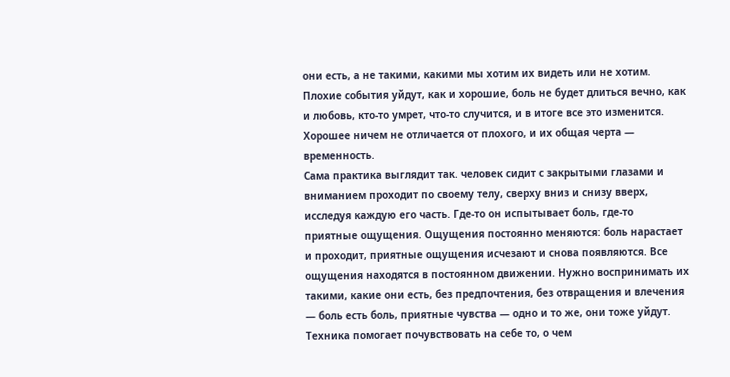они есть, а не такими, какими мы хотим их видеть или не хотим. Плохие события уйдут, как и хорошие, боль не будет длиться вечно, как и любовь, кто-то умрет, что-то случится, и в итоге все это изменится. Хорошее ничем не отличается от плохого, и их общая черта — временность.
Сама практика выглядит так. человек сидит с закрытыми глазами и вниманием проходит по своему телу, сверху вниз и снизу вверх, исследуя каждую его часть. Где-то он испытывает боль, где-то приятные ощущения. Ощущения постоянно меняются: боль нарастает и проходит, приятные ощущения исчезают и снова появляются. Все ощущения находятся в постоянном движении. Нужно воспринимать их такими, какие они есть, без предпочтения, без отвращения и влечения — боль есть боль, приятные чувства — одно и то же, они тоже уйдут. Техника помогает почувствовать на себе то, о чем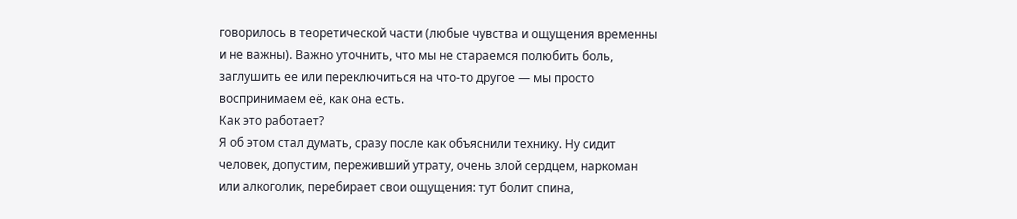говорилось в теоретической части (любые чувства и ощущения временны и не важны). Важно уточнить, что мы не стараемся полюбить боль, заглушить ее или переключиться на что-то другое — мы просто воспринимаем её, как она есть.
Как это работает?
Я об этом стал думать, сразу после как объяснили технику. Ну сидит человек, допустим, переживший утрату, очень злой сердцем, наркоман или алкоголик, перебирает свои ощущения: тут болит спина,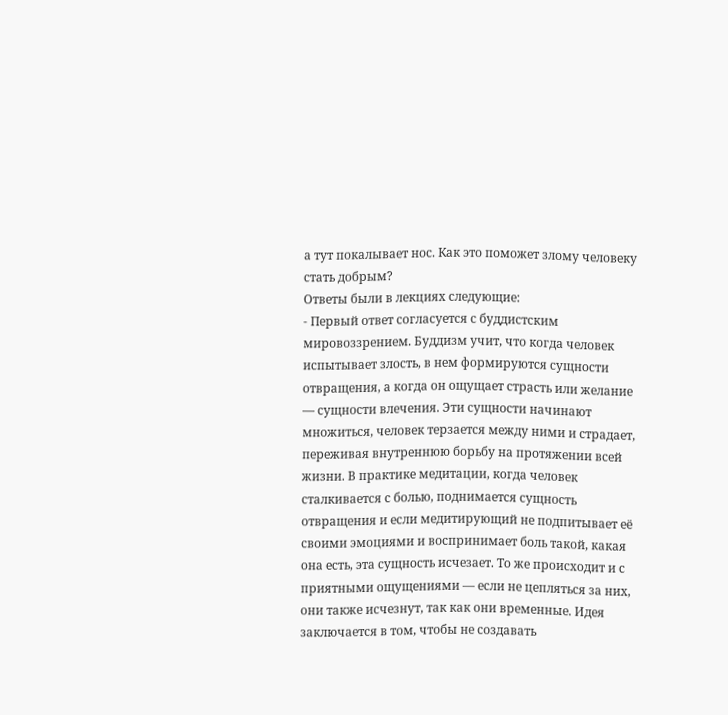а тут покалывает нос. Как это поможет злому человеку стать добрым?
Ответы были в лекциях следующие:
- Первый ответ согласуется с буддистским мировоззрением. Буддизм учит, что когда человек испытывает злость, в нем формируются сущности отвращения, а когда он ощущает страсть или желание — сущности влечения. Эти сущности начинают множиться, человек терзается между ними и страдает, переживая внутреннюю борьбу на протяжении всей жизни. В практике медитации, когда человек сталкивается с болью, поднимается сущность отвращения и если медитирующий не подпитывает её своими эмоциями и воспринимает боль такой, какая она есть, эта сущность исчезает. То же происходит и с приятными ощущениями — если не цепляться за них, они также исчезнут, так как они временные. Идея заключается в том, чтобы не создавать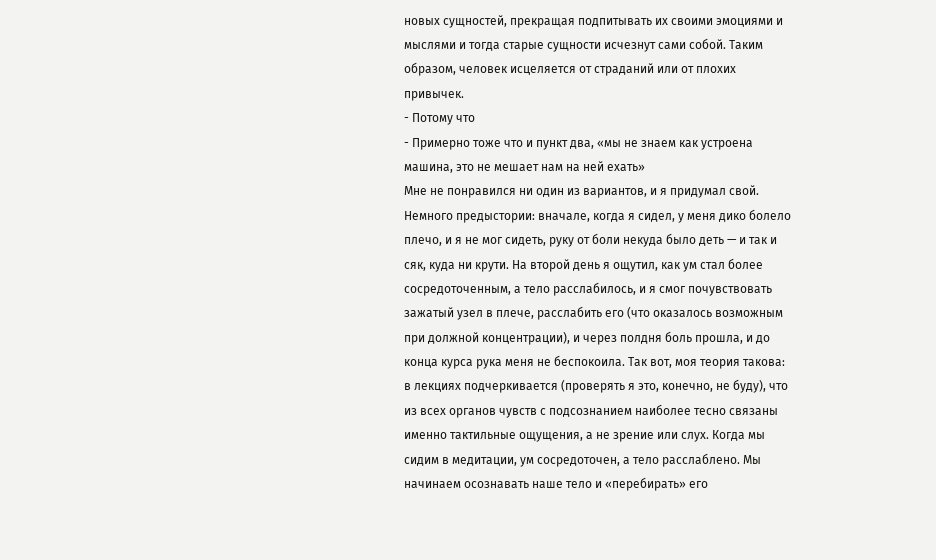новых сущностей, прекращая подпитывать их своими эмоциями и мыслями и тогда старые сущности исчезнут сами собой. Таким образом, человек исцеляется от страданий или от плохих привычек.
- Потому что
- Примерно тоже что и пункт два, «мы не знаем как устроена машина, это не мешает нам на ней ехать»
Мне не понравился ни один из вариантов, и я придумал свой. Немного предыстории: вначале, когда я сидел, у меня дико болело плечо, и я не мог сидеть, руку от боли некуда было деть — и так и сяк, куда ни крути. На второй день я ощутил, как ум стал более сосредоточенным, а тело расслабилось, и я смог почувствовать зажатый узел в плече, расслабить его (что оказалось возможным при должной концентрации), и через полдня боль прошла, и до конца курса рука меня не беспокоила. Так вот, моя теория такова: в лекциях подчеркивается (проверять я это, конечно, не буду), что из всех органов чувств с подсознанием наиболее тесно связаны именно тактильные ощущения, а не зрение или слух. Когда мы сидим в медитации, ум сосредоточен, а тело расслаблено. Мы начинаем осознавать наше тело и «перебирать» его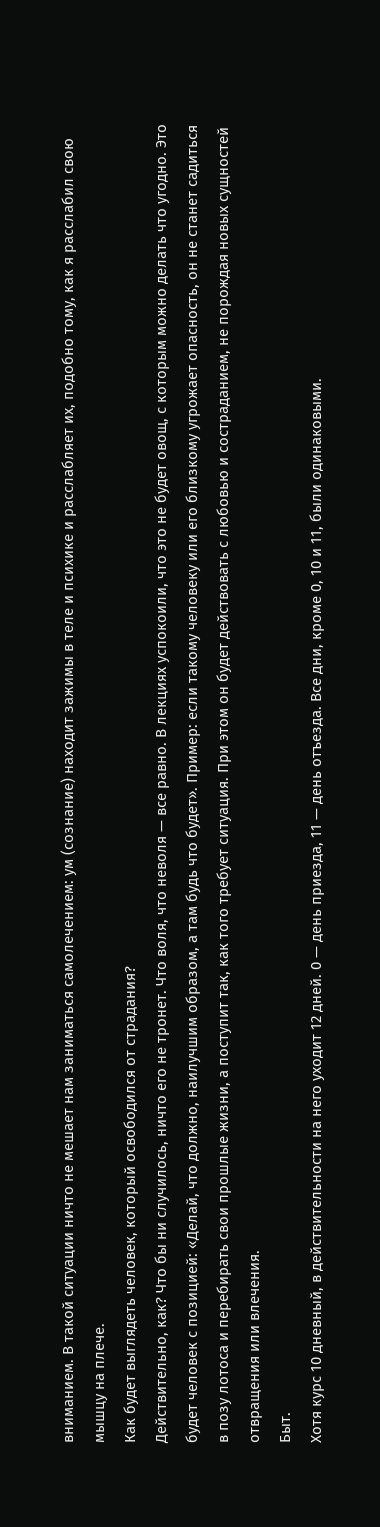вниманием. В такой ситуации ничто не мешает нам заниматься самолечением: ум (сознание) находит зажимы в теле и психике и расслабляет их, подобно тому, как я расслабил свою мышцу на плече.
Как будет выглядеть человек, который освободился от страдания?
Действительно, как? Что бы ни случилось, ничто его не тронет. Что воля, что неволя — все равно. В лекциях успокоили, что это не будет овощ, с которым можно делать что угодно. Это будет человек с позицией: «Делай, что должно, наилучшим образом, а там будь что будет». Пример: если такому человеку или его близкому угрожает опасность, он не станет садиться в позу лотоса и перебирать свои прошлые жизни, а поступит так, как того требует ситуация. При этом он будет действовать с любовью и состраданием, не порождая новых сущностей отвращения или влечения.
Быт.
Хотя курс 10 дневный, в действительности на него уходит 12 дней. 0 — день приезда, 11 — день отъезда. Все дни, кроме 0, 10 и 11, были одинаковыми.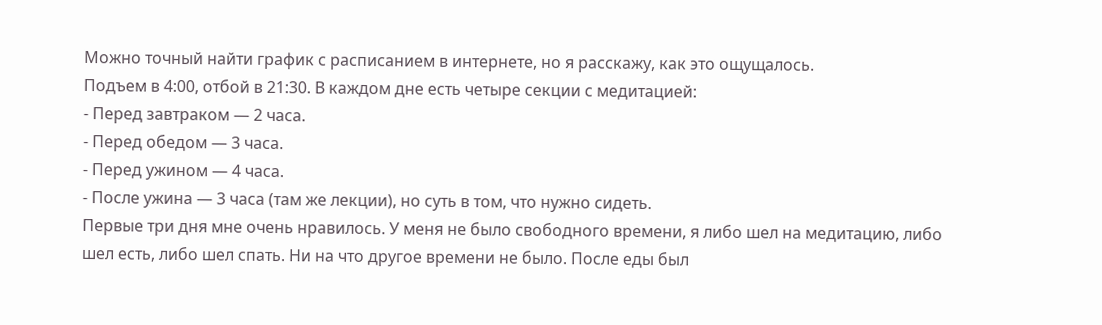Можно точный найти график с расписанием в интернете, но я расскажу, как это ощущалось.
Подъем в 4:00, отбой в 21:30. В каждом дне есть четыре секции с медитацией:
- Перед завтраком — 2 часа.
- Перед обедом — 3 часа.
- Перед ужином — 4 часа.
- После ужина — 3 часа (там же лекции), но суть в том, что нужно сидеть.
Первые три дня мне очень нравилось. У меня не было свободного времени, я либо шел на медитацию, либо шел есть, либо шел спать. Ни на что другое времени не было. После еды был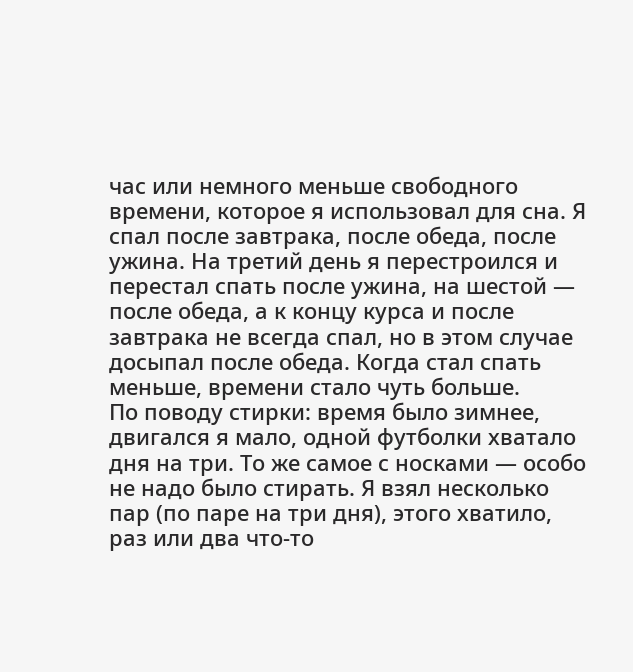час или немного меньше свободного времени, которое я использовал для сна. Я спал после завтрака, после обеда, после ужина. На третий день я перестроился и перестал спать после ужина, на шестой — после обеда, а к концу курса и после завтрака не всегда спал, но в этом случае досыпал после обеда. Когда стал спать меньше, времени стало чуть больше.
По поводу стирки: время было зимнее, двигался я мало, одной футболки хватало дня на три. То же самое с носками — особо не надо было стирать. Я взял несколько пар (по паре на три дня), этого хватило, раз или два что-то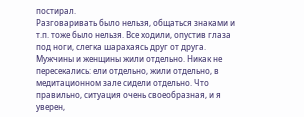постирал.
Разговаривать было нельзя, общаться знаками и т.п. тоже было нельзя. Все ходили, опустив глаза под ноги, слегка шарахаясь друг от друга.
Мужчины и женщины жили отдельно. Никак не пересекались: ели отдельно, жили отдельно, в медитационном зале сидели отдельно. Что правильно, ситуация очень своеобразная, и я уверен,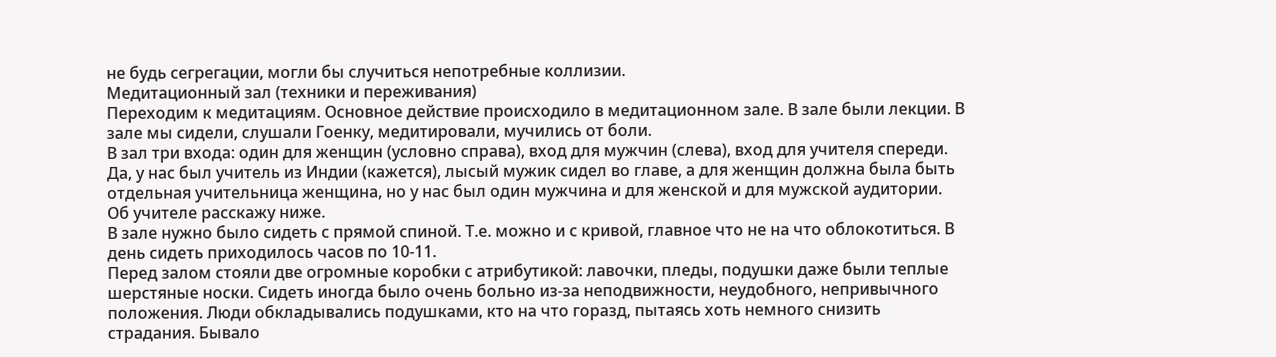не будь сегрегации, могли бы случиться непотребные коллизии.
Медитационный зал (техники и переживания)
Переходим к медитациям. Основное действие происходило в медитационном зале. В зале были лекции. В зале мы сидели, слушали Гоенку, медитировали, мучились от боли.
В зал три входа: один для женщин (условно справа), вход для мужчин (слева), вход для учителя спереди. Да, у нас был учитель из Индии (кажется), лысый мужик сидел во главе, а для женщин должна была быть отдельная учительница женщина, но у нас был один мужчина и для женской и для мужской аудитории. Об учителе расскажу ниже.
В зале нужно было сидеть с прямой спиной. Т.е. можно и с кривой, главное что не на что облокотиться. В день сидеть приходилось часов по 10-11.
Перед залом стояли две огромные коробки с атрибутикой: лавочки, пледы, подушки даже были теплые шерстяные носки. Сидеть иногда было очень больно из-за неподвижности, неудобного, непривычного положения. Люди обкладывались подушками, кто на что горазд, пытаясь хоть немного снизить страдания. Бывало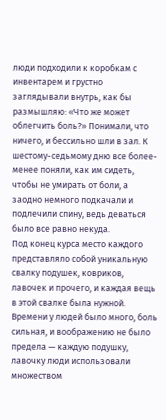люди подходили к коробкам с инвентарем и грустно заглядывали внутрь, как бы размышляю: «Что же может облегчить боль?» Понимали, что ничего, и бессильно шли в зал. К шестому-седьмому дню все более-менее поняли, как им сидеть, чтобы не умирать от боли, а заодно немного подкачали и подлечили спину, ведь деваться было все равно некуда.
Под конец курса место каждого представляло собой уникальную свалку подушек, ковриков, лавочек и прочего, и каждая вещь в этой свалке была нужной. Времени у людей было много, боль сильная, и воображению не было предела — каждую подушку, лавочку люди использовали множеством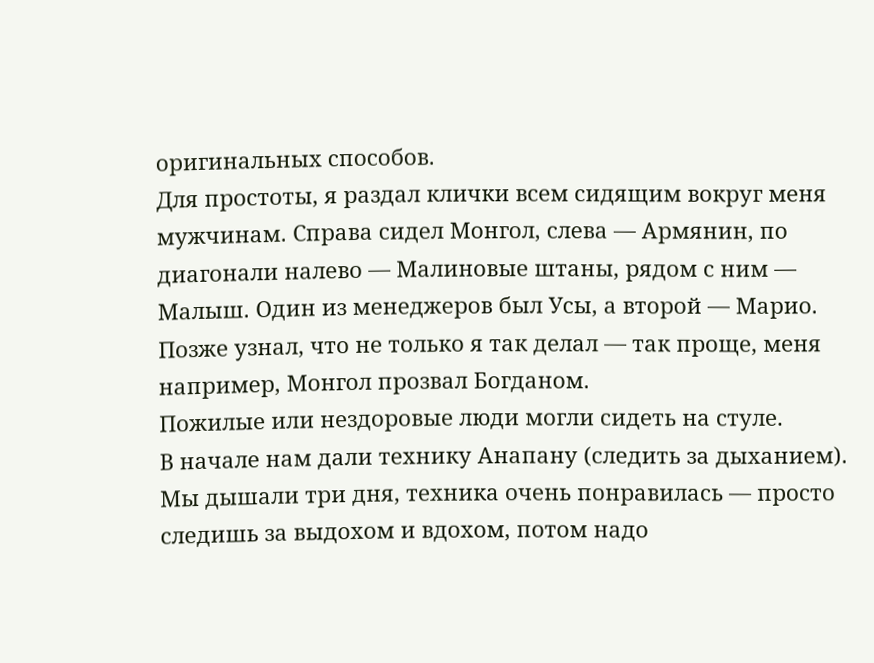оригинальных способов.
Для простоты, я раздал клички всем сидящим вокруг меня мужчинам. Справа сидел Монгол, слева — Армянин, по диагонали налево — Малиновые штаны, рядом с ним — Малыш. Один из менеджеров был Усы, а второй — Марио. Позже узнал, что не только я так делал — так проще, меня например, Монгол прозвал Богданом.
Пожилые или нездоровые люди могли сидеть на стуле.
В начале нам дали технику Анапану (следить за дыханием). Мы дышали три дня, техника очень понравилась — просто следишь за выдохом и вдохом, потом надо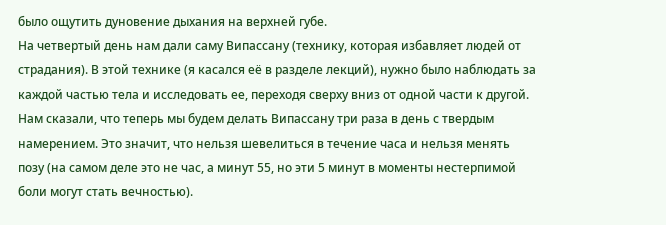было ощутить дуновение дыхания на верхней губе.
На четвертый день нам дали саму Випассану (технику, которая избавляет людей от страдания). В этой технике (я касался её в разделе лекций), нужно было наблюдать за каждой частью тела и исследовать ее, переходя сверху вниз от одной части к другой. Нам сказали, что теперь мы будем делать Випассану три раза в день с твердым намерением. Это значит, что нельзя шевелиться в течение часа и нельзя менять позу (на самом деле это не час, а минут 55, но эти 5 минут в моменты нестерпимой боли могут стать вечностью).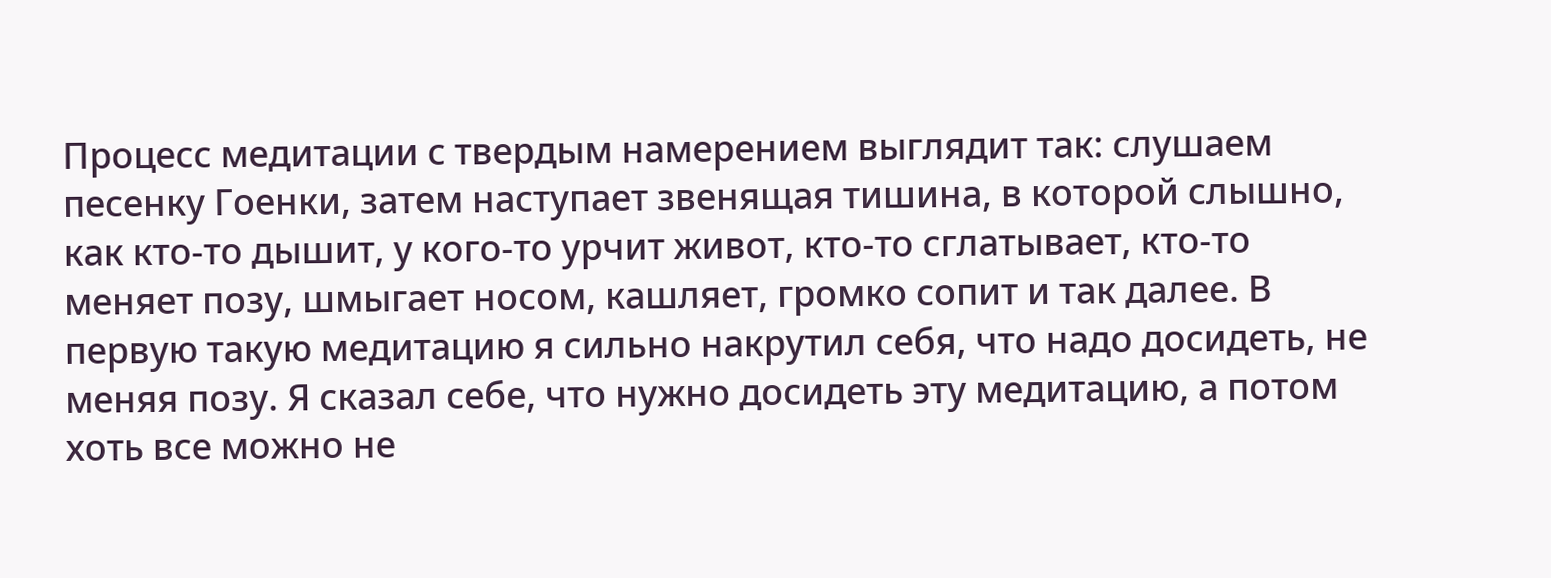Процесс медитации с твердым намерением выглядит так: слушаем песенку Гоенки, затем наступает звенящая тишина, в которой слышно, как кто-то дышит, у кого-то урчит живот, кто-то сглатывает, кто-то меняет позу, шмыгает носом, кашляет, громко сопит и так далее. В первую такую медитацию я сильно накрутил себя, что надо досидеть, не меняя позу. Я сказал себе, что нужно досидеть эту медитацию, а потом хоть все можно не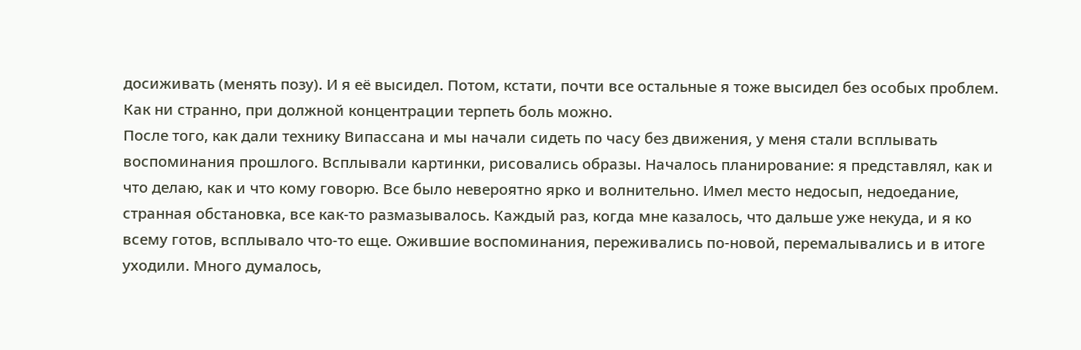досиживать (менять позу). И я её высидел. Потом, кстати, почти все остальные я тоже высидел без особых проблем. Как ни странно, при должной концентрации терпеть боль можно.
После того, как дали технику Випассана и мы начали сидеть по часу без движения, у меня стали всплывать воспоминания прошлого. Всплывали картинки, рисовались образы. Началось планирование: я представлял, как и что делаю, как и что кому говорю. Все было невероятно ярко и волнительно. Имел место недосып, недоедание, странная обстановка, все как-то размазывалось. Каждый раз, когда мне казалось, что дальше уже некуда, и я ко всему готов, всплывало что-то еще. Ожившие воспоминания, переживались по-новой, перемалывались и в итоге уходили. Много думалось,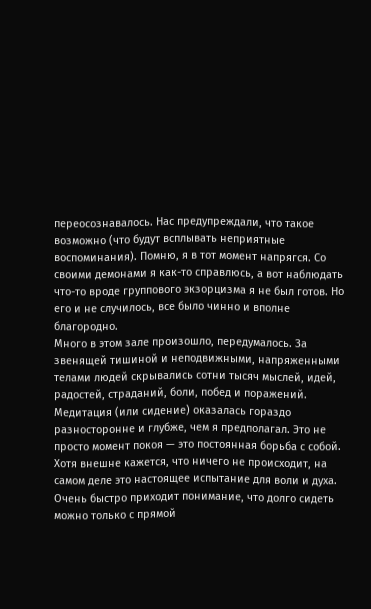переосознавалось. Нас предупреждали, что такое возможно (что будут всплывать неприятные воспоминания). Помню, я в тот момент напрягся. Со своими демонами я как-то справлюсь, а вот наблюдать что-то вроде группового экзорцизма я не был готов. Но его и не случилось, все было чинно и вполне благородно.
Много в этом зале произошло, передумалось. За звенящей тишиной и неподвижными, напряженными телами людей скрывались сотни тысяч мыслей, идей, радостей, страданий, боли, побед и поражений.
Медитация (или сидение) оказалась гораздо разносторонне и глубже, чем я предполагал. Это не просто момент покоя — это постоянная борьба с собой. Хотя внешне кажется, что ничего не происходит, на самом деле это настоящее испытание для воли и духа. Очень быстро приходит понимание, что долго сидеть можно только с прямой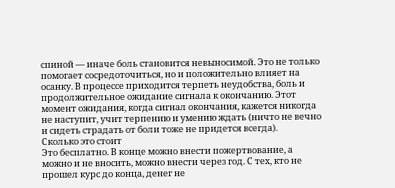спиной — иначе боль становится невыносимой. Это не только помогает сосредоточиться, но и положительно влияет на осанку. В процессе приходится терпеть неудобства, боль и продолжительное ожидание сигнала к окончанию. Этот момент ожидания, когда сигнал окончания, кажется никогда не наступит, учит терпению и умению ждать (ничто не вечно и сидеть страдать от боли тоже не придется всегда).
Сколько это стоит
Это бесплатно. В конце можно внести пожертвование, а можно и не вносить, можно внести через год. С тех, кто не прошел курс до конца, денег не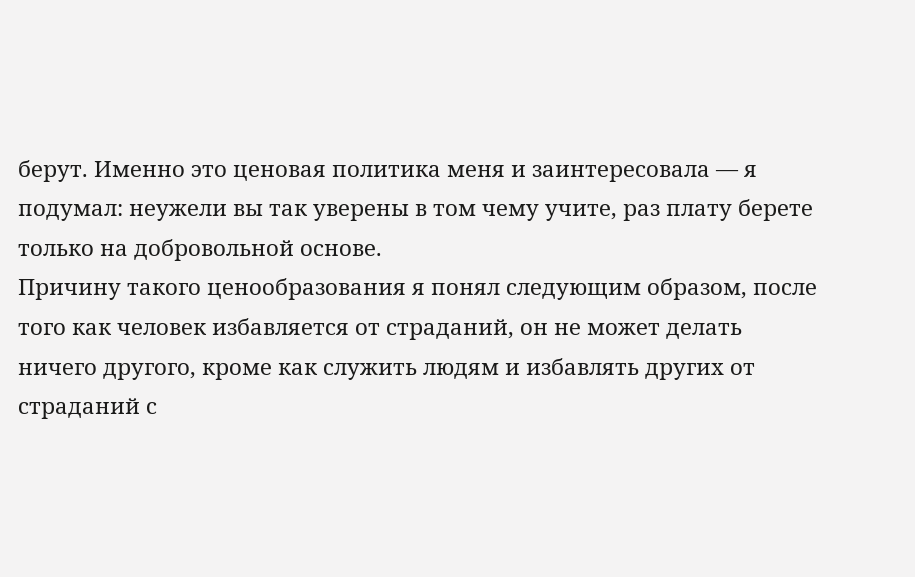берут. Именно это ценовая политика меня и заинтересовала — я подумал: неужели вы так уверены в том чему учите, раз плату берете только на добровольной основе.
Причину такого ценообразования я понял следующим образом, после того как человек избавляется от страданий, он не может делать ничего другого, кроме как служить людям и избавлять других от страданий с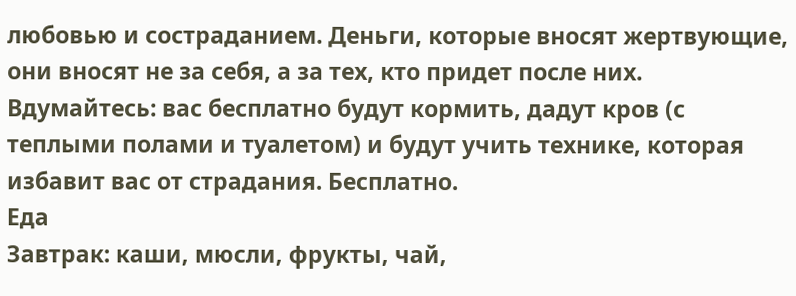любовью и состраданием. Деньги, которые вносят жертвующие, они вносят не за себя, а за тех, кто придет после них.
Вдумайтесь: вас бесплатно будут кормить, дадут кров (с теплыми полами и туалетом) и будут учить технике, которая избавит вас от страдания. Бесплатно.
Еда
Завтрак: каши, мюсли, фрукты, чай,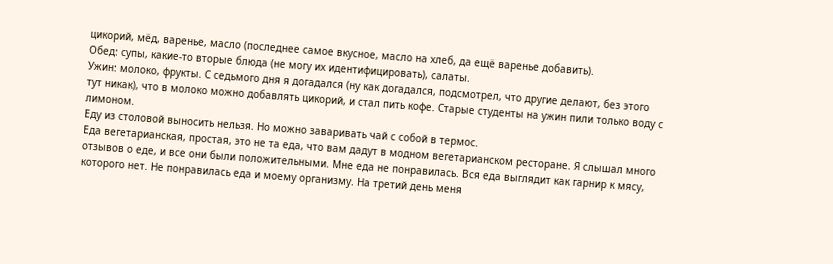цикорий, мёд, варенье, масло (последнее самое вкусное, масло на хлеб, да ещё варенье добавить).
Обед: супы, какие-то вторые блюда (не могу их идентифицировать), салаты.
Ужин: молоко, фрукты. С седьмого дня я догадался (ну как догадался, подсмотрел, что другие делают, без этого тут никак), что в молоко можно добавлять цикорий, и стал пить кофе. Старые студенты на ужин пили только воду с лимоном.
Еду из столовой выносить нельзя. Но можно заваривать чай с собой в термос.
Еда вегетарианская, простая, это не та еда, что вам дадут в модном вегетарианском ресторане. Я слышал много отзывов о еде, и все они были положительными. Мне еда не понравилась. Вся еда выглядит как гарнир к мясу, которого нет. Не понравилась еда и моему организму. На третий день меня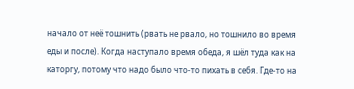начало от неё тошнить (рвать не рвало, но тошнило во время еды и после). Когда наступало время обеда, я шёл туда как на каторгу, потому что надо было что-то пихать в себя. Где-то на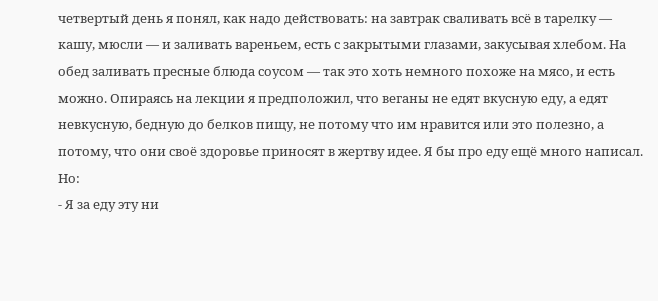четвертый день я понял, как надо действовать: на завтрак сваливать всё в тарелку — кашу, мюсли — и заливать вареньем, есть с закрытыми глазами, закусывая хлебом. На обед заливать пресные блюда соусом — так это хоть немного похоже на мясо, и есть можно. Опираясь на лекции я предположил, что веганы не едят вкусную еду, а едят невкусную, бедную до белков пищу, не потому что им нравится или это полезно, а потому, что они своё здоровье приносят в жертву идее. Я бы про еду ещё много написал.
Но:
- Я за еду эту ни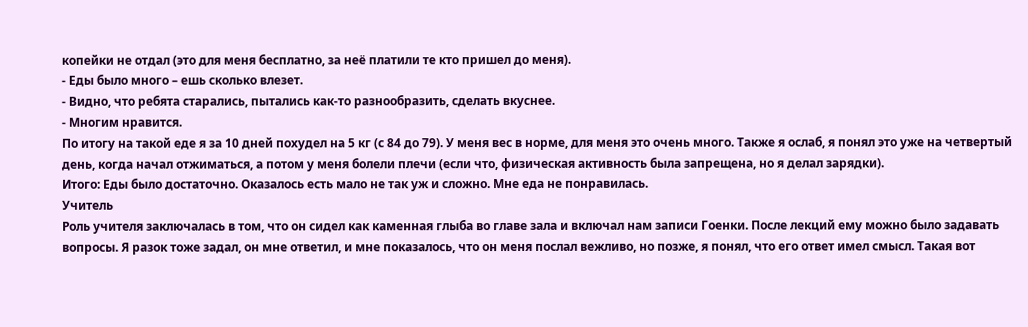копейки не отдал (это для меня бесплатно, за неё платили те кто пришел до меня).
- Еды было много – ешь сколько влезет.
- Видно, что ребята старались, пытались как-то разнообразить, сделать вкуснее.
- Многим нравится.
По итогу на такой еде я за 10 дней похудел на 5 кг (с 84 до 79). У меня вес в норме, для меня это очень много. Также я ослаб, я понял это уже на четвертый день, когда начал отжиматься, а потом у меня болели плечи (если что, физическая активность была запрещена, но я делал зарядки).
Итого: Еды было достаточно. Оказалось есть мало не так уж и сложно. Мне еда не понравилась.
Учитель
Роль учителя заключалась в том, что он сидел как каменная глыба во главе зала и включал нам записи Гоенки. После лекций ему можно было задавать вопросы. Я разок тоже задал, он мне ответил, и мне показалось, что он меня послал вежливо, но позже, я понял, что его ответ имел смысл. Такая вот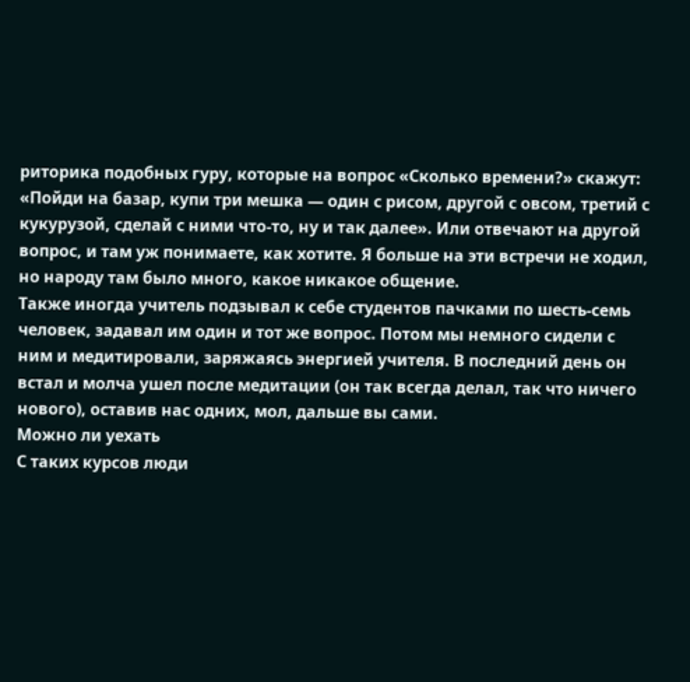риторика подобных гуру, которые на вопрос «Сколько времени?» скажут: «Пойди на базар, купи три мешка — один с рисом, другой с овсом, третий с кукурузой, сделай с ними что-то, ну и так далее». Или отвечают на другой вопрос, и там уж понимаете, как хотите. Я больше на эти встречи не ходил, но народу там было много, какое никакое общение.
Также иногда учитель подзывал к себе студентов пачками по шесть-семь человек, задавал им один и тот же вопрос. Потом мы немного сидели с ним и медитировали, заряжаясь энергией учителя. В последний день он встал и молча ушел после медитации (он так всегда делал, так что ничего нового), оставив нас одних, мол, дальше вы сами.
Можно ли уехать
С таких курсов люди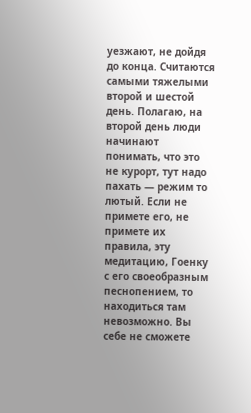уезжают, не дойдя до конца. Считаются самыми тяжелыми второй и шестой день. Полагаю, на второй день люди начинают понимать, что это не курорт, тут надо пахать — режим то лютый. Если не примете его, не примете их правила, эту медитацию, Гоенку с его своеобразным песнопением, то находиться там невозможно. Вы себе не сможете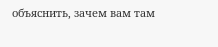объяснить, зачем вам там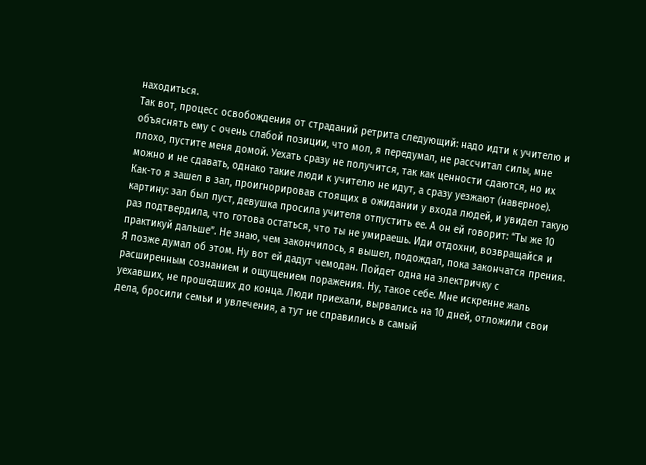находиться.
Так вот, процесс освобождения от страданий ретрита следующий: надо идти к учителю и объяснять ему с очень слабой позиции, что мол, я передумал, не рассчитал силы, мне плохо, пустите меня домой. Уехать сразу не получится, так как ценности сдаются, но их можно и не сдавать, однако такие люди к учителю не идут, а сразу уезжают (наверное).
Как-то я зашел в зал, проигнорировав стоящих в ожидании у входа людей, и увидел такую картину: зал был пуст, девушка просила учителя отпустить ее. А он ей говорит: “Ты же 10 раз подтвердила, что готова остаться, что ты не умираешь. Иди отдохни, возвращайся и практикуй дальше”. Не знаю, чем закончилось, я вышел, подождал, пока закончатся прения.
Я позже думал об этом. Ну вот ей дадут чемодан. Пойдет одна на электричку с расширенным сознанием и ощущением поражения. Ну, такое себе. Мне искренне жаль уехавших, не прошедших до конца. Люди приехали, вырвались на 10 дней, отложили свои дела, бросили семьи и увлечения, а тут не справились в самый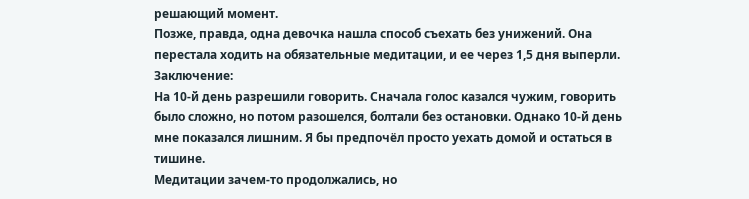решающий момент.
Позже, правда, одна девочка нашла способ съехать без унижений. Она перестала ходить на обязательные медитации, и ее через 1,5 дня выперли.
Заключение:
На 10-й день разрешили говорить. Сначала голос казался чужим, говорить было сложно, но потом разошелся, болтали без остановки. Однако 10-й день мне показался лишним. Я бы предпочёл просто уехать домой и остаться в тишине.
Медитации зачем-то продолжались, но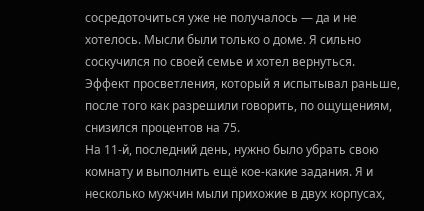сосредоточиться уже не получалось — да и не хотелось. Мысли были только о доме. Я сильно соскучился по своей семье и хотел вернуться. Эффект просветления, который я испытывал раньше, после того как разрешили говорить, по ощущениям, снизился процентов на 75.
На 11-й, последний день, нужно было убрать свою комнату и выполнить ещё кое-какие задания. Я и несколько мужчин мыли прихожие в двух корпусах,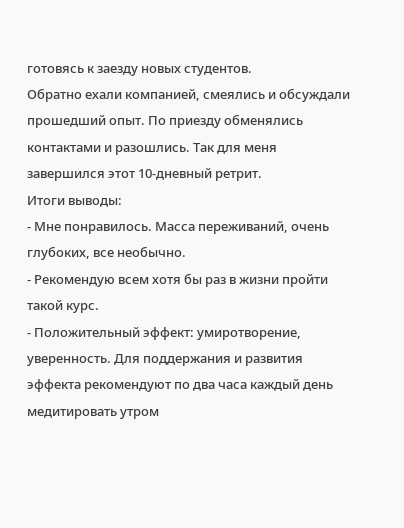готовясь к заезду новых студентов.
Обратно ехали компанией, смеялись и обсуждали прошедший опыт. По приезду обменялись контактами и разошлись. Так для меня завершился этот 10-дневный ретрит.
Итоги выводы:
- Мне понравилось. Масса переживаний, очень глубоких, все необычно.
- Рекомендую всем хотя бы раз в жизни пройти такой курс.
- Положительный эффект: умиротворение, уверенность. Для поддержания и развития эффекта рекомендуют по два часа каждый день медитировать утром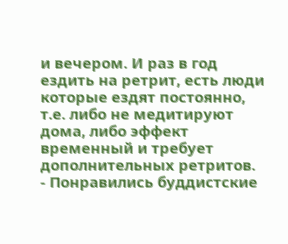и вечером. И раз в год ездить на ретрит, есть люди которые ездят постоянно, т.е. либо не медитируют дома, либо эффект временный и требует дополнительных ретритов.
- Понравились буддистские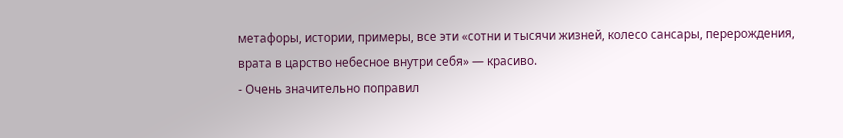метафоры, истории, примеры, все эти «сотни и тысячи жизней, колесо сансары, перерождения, врата в царство небесное внутри себя» — красиво.
- Очень значительно поправил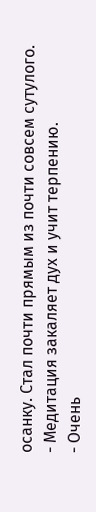осанку. Стал почти прямым из почти совсем сутулого.
- Медитация закаляет дух и учит терпению.
- Очень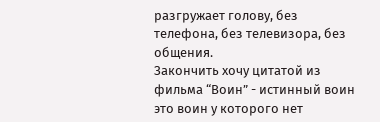разгружает голову, без телефона, без телевизора, без общения.
Закончить хочу цитатой из фильма “Воин” - истинный воин это воин у которого нет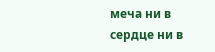меча ни в сердце ни в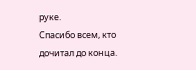руке.
Спасибо всем, кто дочитал до конца.